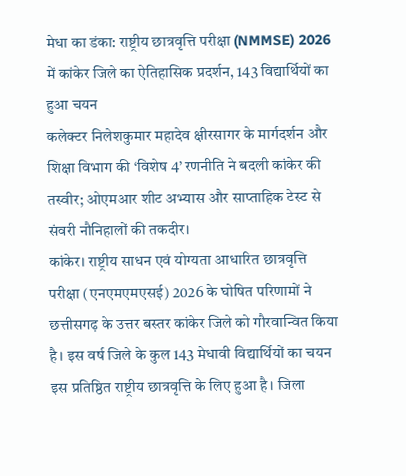मेधा का डंका: राष्ट्रीय छात्रवृत्ति परीक्षा (NMMSE) 2026 में कांकेर जिले का ऐतिहासिक प्रदर्शन, 143 विद्यार्थियों का हुआ चयन
कलेक्टर निलेशकुमार महादेव क्षीरसागर के मार्गदर्शन और शिक्षा विभाग की ‘विशेष 4’ रणनीति ने बदली कांकेर की तस्वीर; ओएमआर शीट अभ्यास और साप्ताहिक टेस्ट से संवरी नौनिहालों की तकदीर।
कांकेर। राष्ट्रीय साधन एवं योग्यता आधारित छात्रवृत्ति परीक्षा (एनएमएमएसई) 2026 के घोषित परिणामों ने छत्तीसगढ़ के उत्तर बस्तर कांकेर जिले को गौरवान्वित किया है। इस वर्ष जिले के कुल 143 मेधावी विद्यार्थियों का चयन इस प्रतिष्ठित राष्ट्रीय छात्रवृत्ति के लिए हुआ है। जिला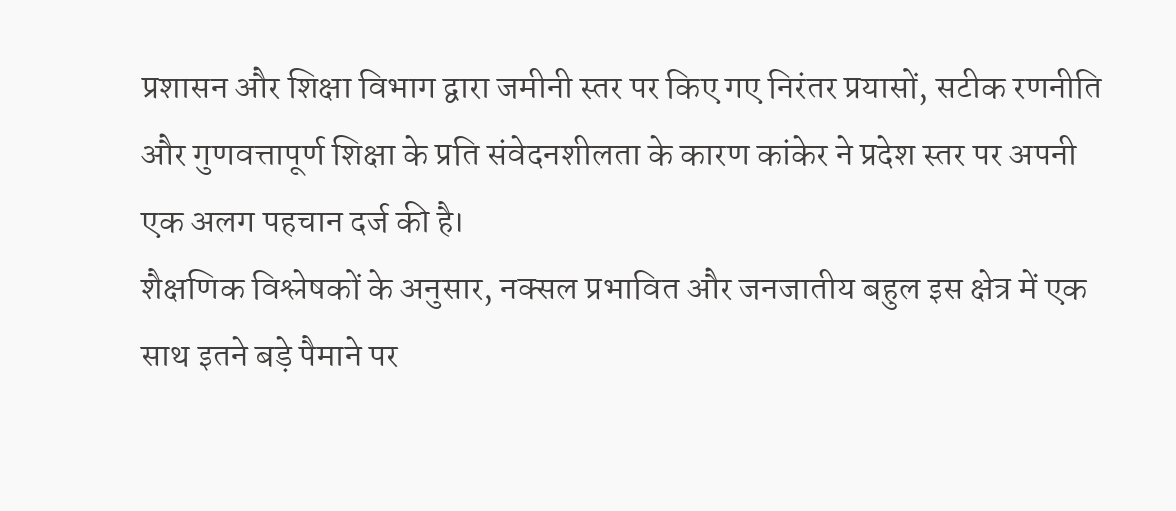प्रशासन और शिक्षा विभाग द्वारा जमीनी स्तर पर किए गए निरंतर प्रयासों, सटीक रणनीति और गुणवत्तापूर्ण शिक्षा के प्रति संवेदनशीलता के कारण कांकेर ने प्रदेश स्तर पर अपनी एक अलग पहचान दर्ज की है।
शैक्षणिक विश्लेषकों के अनुसार, नक्सल प्रभावित और जनजातीय बहुल इस क्षेत्र में एक साथ इतने बड़े पैमाने पर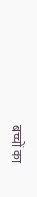बच्चों का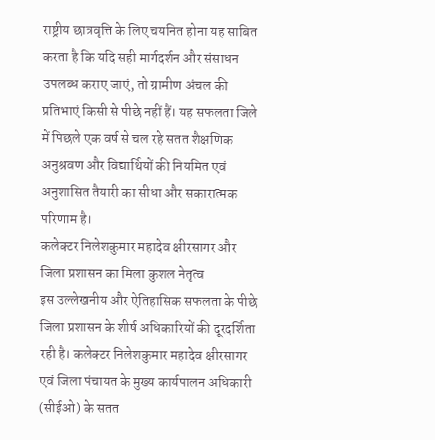राष्ट्रीय छात्रवृत्ति के लिए चयनित होना यह साबित करता है कि यदि सही मार्गदर्शन और संसाधन उपलब्ध कराए जाएं, तो ग्रामीण अंचल की प्रतिभाएं किसी से पीछे नहीं हैं। यह सफलता जिले में पिछले एक वर्ष से चल रहे सतत शैक्षणिक अनुश्रवण और विद्यार्थियों की नियमित एवं अनुशासित तैयारी का सीधा और सकारात्मक परिणाम है।
कलेक्टर निलेशकुमार महादेव क्षीरसागर और जिला प्रशासन का मिला कुशल नेतृत्व
इस उल्लेखनीय और ऐतिहासिक सफलता के पीछे जिला प्रशासन के शीर्ष अधिकारियों की दूरदर्शिता रही है। कलेक्टर निलेशकुमार महादेव क्षीरसागर एवं जिला पंचायत के मुख्य कार्यपालन अधिकारी (सीईओ) के सतत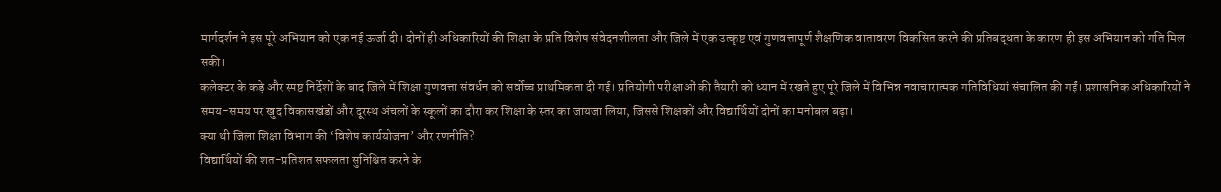मार्गदर्शन ने इस पूरे अभियान को एक नई ऊर्जा दी। दोनों ही अधिकारियों की शिक्षा के प्रति विशेष संवेदनशीलता और जिले में एक उत्कृष्ट एवं गुणवत्तापूर्ण शैक्षणिक वातावरण विकसित करने की प्रतिबद्धता के कारण ही इस अभियान को गति मिल सकी।
कलेक्टर के कड़े और स्पष्ट निर्देशों के बाद जिले में शिक्षा गुणवत्ता संवर्धन को सर्वोच्च प्राथमिकता दी गई। प्रतियोगी परीक्षाओं की तैयारी को ध्यान में रखते हुए पूरे जिले में विभिन्न नवाचारात्मक गतिविधियां संचालित की गईं। प्रशासनिक अधिकारियों ने समय-समय पर खुद विकासखंडों और दूरस्थ अंचलों के स्कूलों का दौरा कर शिक्षा के स्तर का जायजा लिया, जिससे शिक्षकों और विद्यार्थियों दोनों का मनोबल बढ़ा।
क्या थी जिला शिक्षा विभाग की ‘विशेष कार्ययोजना’ और रणनीति?
विद्यार्थियों की शत-प्रतिशत सफलता सुनिश्चित करने के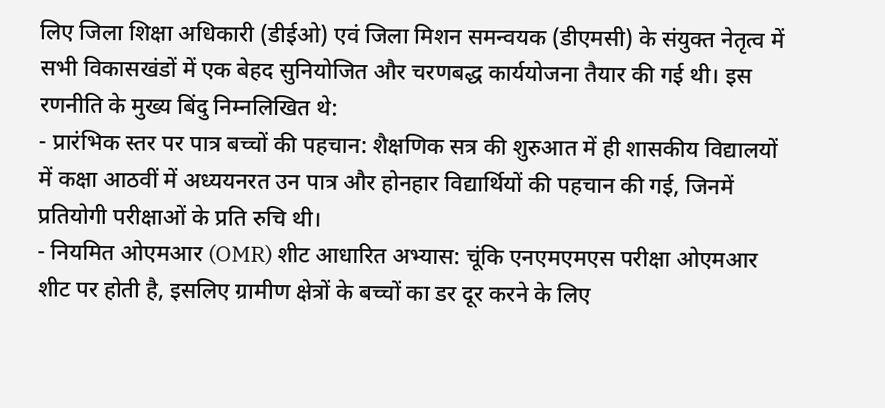लिए जिला शिक्षा अधिकारी (डीईओ) एवं जिला मिशन समन्वयक (डीएमसी) के संयुक्त नेतृत्व में सभी विकासखंडों में एक बेहद सुनियोजित और चरणबद्ध कार्ययोजना तैयार की गई थी। इस रणनीति के मुख्य बिंदु निम्नलिखित थे:
- प्रारंभिक स्तर पर पात्र बच्चों की पहचान: शैक्षणिक सत्र की शुरुआत में ही शासकीय विद्यालयों में कक्षा आठवीं में अध्ययनरत उन पात्र और होनहार विद्यार्थियों की पहचान की गई, जिनमें प्रतियोगी परीक्षाओं के प्रति रुचि थी।
- नियमित ओएमआर (OMR) शीट आधारित अभ्यास: चूंकि एनएमएमएस परीक्षा ओएमआर शीट पर होती है, इसलिए ग्रामीण क्षेत्रों के बच्चों का डर दूर करने के लिए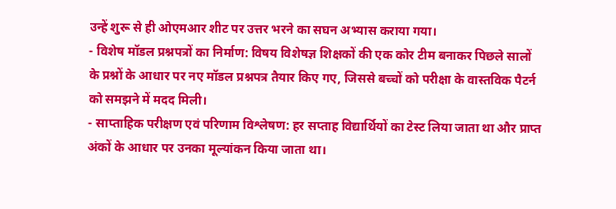उन्हें शुरू से ही ओएमआर शीट पर उत्तर भरने का सघन अभ्यास कराया गया।
- विशेष मॉडल प्रश्नपत्रों का निर्माण: विषय विशेषज्ञ शिक्षकों की एक कोर टीम बनाकर पिछले सालों के प्रश्नों के आधार पर नए मॉडल प्रश्नपत्र तैयार किए गए, जिससे बच्चों को परीक्षा के वास्तविक पैटर्न को समझने में मदद मिली।
- साप्ताहिक परीक्षण एवं परिणाम विश्लेषण: हर सप्ताह विद्यार्थियों का टेस्ट लिया जाता था और प्राप्त अंकों के आधार पर उनका मूल्यांकन किया जाता था।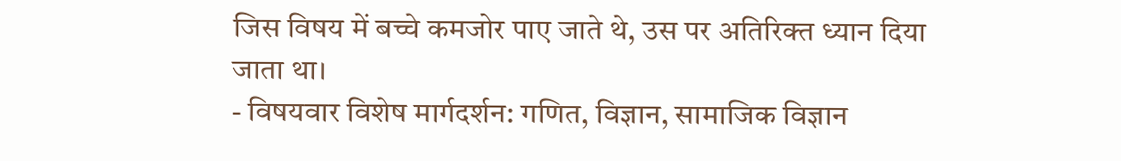जिस विषय में बच्चे कमजोर पाए जाते थे, उस पर अतिरिक्त ध्यान दिया जाता था।
- विषयवार विशेष मार्गदर्शन: गणित, विज्ञान, सामाजिक विज्ञान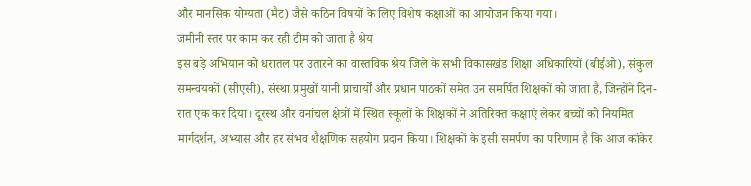और मानसिक योग्यता (मैट) जैसे कठिन विषयों के लिए विशेष कक्षाओं का आयोजन किया गया।
जमीनी स्तर पर काम कर रही टीम को जाता है श्रेय
इस बड़े अभियान को धरातल पर उतारने का वास्तविक श्रेय जिले के सभी विकासखंड शिक्षा अधिकारियों (बीईओ), संकुल समन्वयकों (सीएसी), संस्था प्रमुखों यानी प्राचार्यों और प्रधान पाठकों समेत उन समर्पित शिक्षकों को जाता है, जिन्होंने दिन-रात एक कर दिया। दूरस्थ और वनांचल क्षेत्रों में स्थित स्कूलों के शिक्षकों ने अतिरिक्त कक्षाएं लेकर बच्चों को नियमित मार्गदर्शन, अभ्यास और हर संभव शैक्षणिक सहयोग प्रदान किया। शिक्षकों के इसी समर्पण का परिणाम है कि आज कांकेर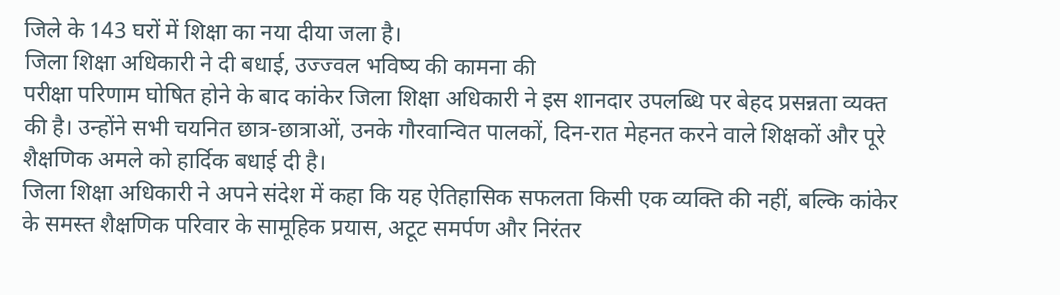जिले के 143 घरों में शिक्षा का नया दीया जला है।
जिला शिक्षा अधिकारी ने दी बधाई, उज्ज्वल भविष्य की कामना की
परीक्षा परिणाम घोषित होने के बाद कांकेर जिला शिक्षा अधिकारी ने इस शानदार उपलब्धि पर बेहद प्रसन्नता व्यक्त की है। उन्होंने सभी चयनित छात्र-छात्राओं, उनके गौरवान्वित पालकों, दिन-रात मेहनत करने वाले शिक्षकों और पूरे शैक्षणिक अमले को हार्दिक बधाई दी है।
जिला शिक्षा अधिकारी ने अपने संदेश में कहा कि यह ऐतिहासिक सफलता किसी एक व्यक्ति की नहीं, बल्कि कांकेर के समस्त शैक्षणिक परिवार के सामूहिक प्रयास, अटूट समर्पण और निरंतर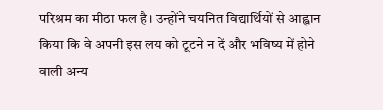परिश्रम का मीठा फल है। उन्होंने चयनित विद्यार्थियों से आह्वान किया कि वे अपनी इस लय को टूटने न दें और भविष्य में होने वाली अन्य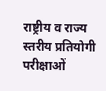राष्ट्रीय व राज्य स्तरीय प्रतियोगी परीक्षाओं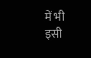में भी इसी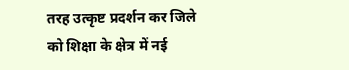तरह उत्कृष्ट प्रदर्शन कर जिले को शिक्षा के क्षेत्र में नई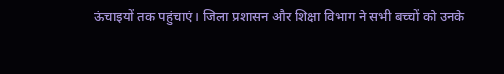ऊंचाइयों तक पहुंचाएं। जिला प्रशासन और शिक्षा विभाग ने सभी बच्चों को उनके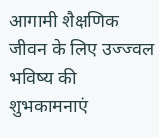आगामी शैक्षणिक जीवन के लिए उज्ज्वल भविष्य की शुभकामनाएं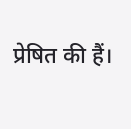प्रेषित की हैं।